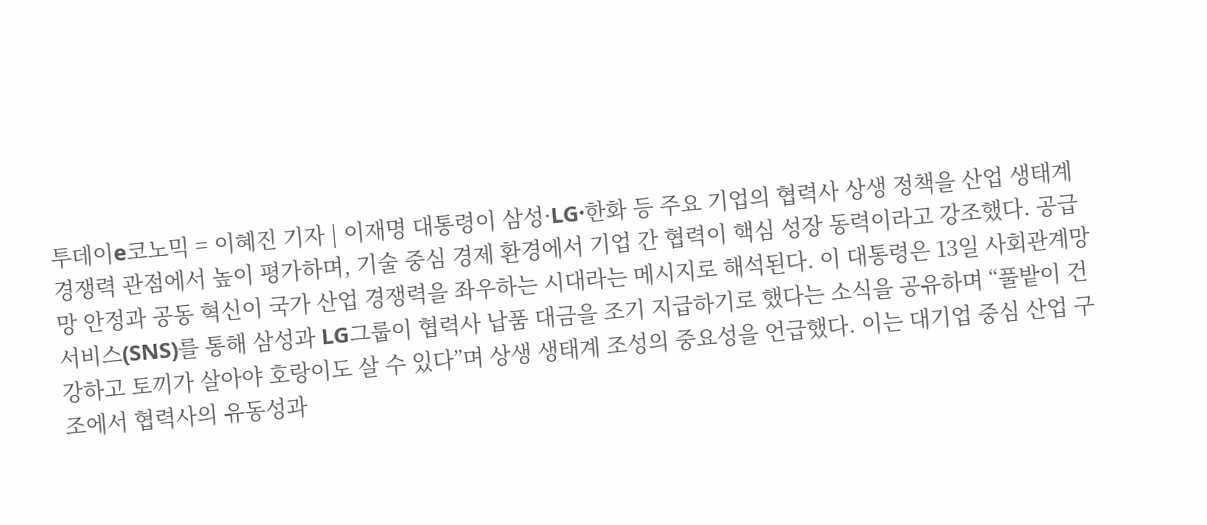투데이e코노믹 = 이혜진 기자 | 이재명 대통령이 삼성·LG·한화 등 주요 기업의 협력사 상생 정책을 산업 생태계 경쟁력 관점에서 높이 평가하며, 기술 중심 경제 환경에서 기업 간 협력이 핵심 성장 동력이라고 강조했다. 공급망 안정과 공동 혁신이 국가 산업 경쟁력을 좌우하는 시대라는 메시지로 해석된다. 이 대통령은 13일 사회관계망서비스(SNS)를 통해 삼성과 LG그룹이 협력사 납품 대금을 조기 지급하기로 했다는 소식을 공유하며 “풀밭이 건강하고 토끼가 살아야 호랑이도 살 수 있다”며 상생 생태계 조성의 중요성을 언급했다. 이는 대기업 중심 산업 구조에서 협력사의 유동성과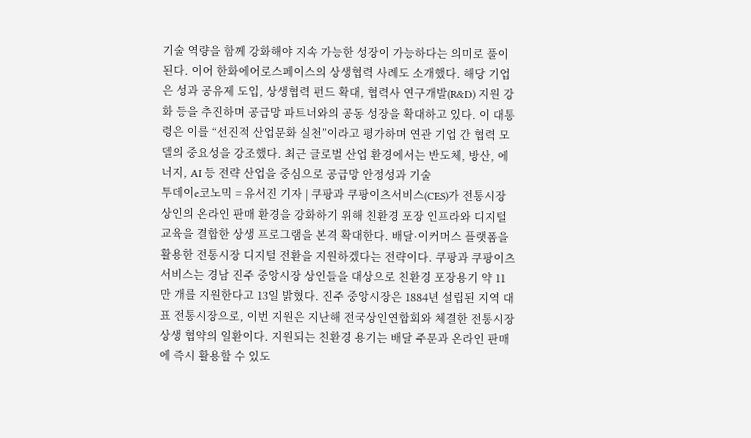기술 역량을 함께 강화해야 지속 가능한 성장이 가능하다는 의미로 풀이된다. 이어 한화에어로스페이스의 상생협력 사례도 소개했다. 해당 기업은 성과 공유제 도입, 상생협력 펀드 확대, 협력사 연구개발(R&D) 지원 강화 등을 추진하며 공급망 파트너와의 공동 성장을 확대하고 있다. 이 대통령은 이를 “선진적 산업문화 실천”이라고 평가하며 연관 기업 간 협력 모델의 중요성을 강조했다. 최근 글로벌 산업 환경에서는 반도체, 방산, 에너지, AI 등 전략 산업을 중심으로 공급망 안정성과 기술
투데이e코노믹 = 유서진 기자 | 쿠팡과 쿠팡이츠서비스(CES)가 전통시장 상인의 온라인 판매 환경을 강화하기 위해 친환경 포장 인프라와 디지털 교육을 결합한 상생 프로그램을 본격 확대한다. 배달·이커머스 플랫폼을 활용한 전통시장 디지털 전환을 지원하겠다는 전략이다. 쿠팡과 쿠팡이츠서비스는 경남 진주 중앙시장 상인들을 대상으로 친환경 포장용기 약 11만 개를 지원한다고 13일 밝혔다. 진주 중앙시장은 1884년 설립된 지역 대표 전통시장으로, 이번 지원은 지난해 전국상인연합회와 체결한 전통시장 상생 협약의 일환이다. 지원되는 친환경 용기는 배달 주문과 온라인 판매에 즉시 활용할 수 있도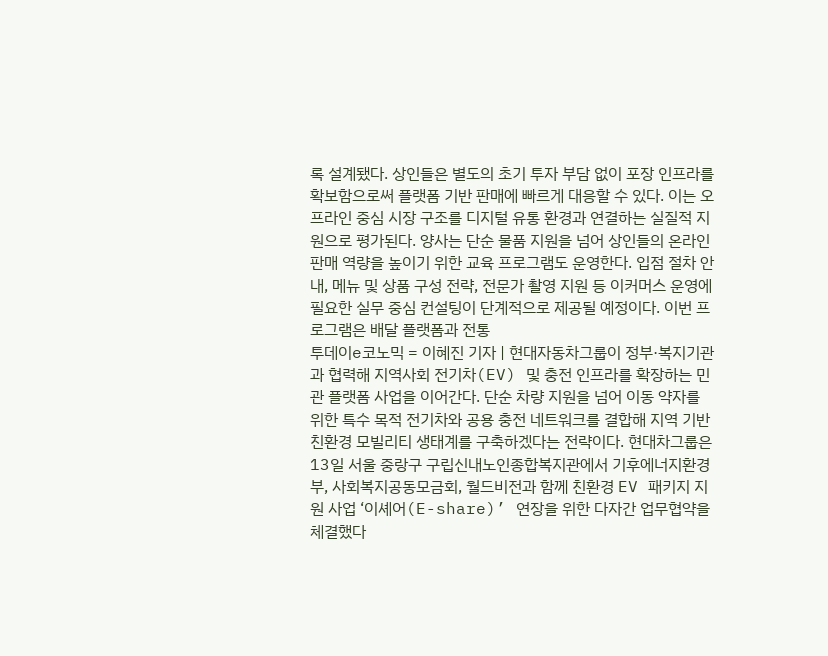록 설계됐다. 상인들은 별도의 초기 투자 부담 없이 포장 인프라를 확보함으로써 플랫폼 기반 판매에 빠르게 대응할 수 있다. 이는 오프라인 중심 시장 구조를 디지털 유통 환경과 연결하는 실질적 지원으로 평가된다. 양사는 단순 물품 지원을 넘어 상인들의 온라인 판매 역량을 높이기 위한 교육 프로그램도 운영한다. 입점 절차 안내, 메뉴 및 상품 구성 전략, 전문가 촬영 지원 등 이커머스 운영에 필요한 실무 중심 컨설팅이 단계적으로 제공될 예정이다. 이번 프로그램은 배달 플랫폼과 전통
투데이e코노믹 = 이혜진 기자 | 현대자동차그룹이 정부·복지기관과 협력해 지역사회 전기차(EV) 및 충전 인프라를 확장하는 민관 플랫폼 사업을 이어간다. 단순 차량 지원을 넘어 이동 약자를 위한 특수 목적 전기차와 공용 충전 네트워크를 결합해 지역 기반 친환경 모빌리티 생태계를 구축하겠다는 전략이다. 현대차그룹은 13일 서울 중랑구 구립신내노인종합복지관에서 기후에너지환경부, 사회복지공동모금회, 월드비전과 함께 친환경 EV 패키지 지원 사업 ‘이셰어(E-share)’ 연장을 위한 다자간 업무협약을 체결했다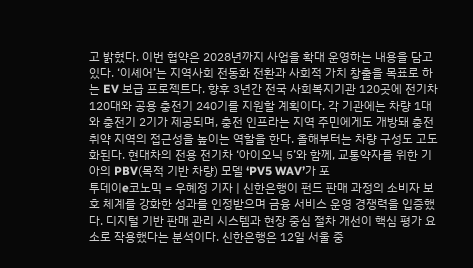고 밝혔다. 이번 협약은 2028년까지 사업을 확대 운영하는 내용을 담고 있다. ‘이셰어’는 지역사회 전동화 전환과 사회적 가치 창출을 목표로 하는 EV 보급 프로젝트다. 향후 3년간 전국 사회복지기관 120곳에 전기차 120대와 공용 충전기 240기를 지원할 계획이다. 각 기관에는 차량 1대와 충전기 2기가 제공되며, 충전 인프라는 지역 주민에게도 개방돼 충전 취약 지역의 접근성을 높이는 역할을 한다. 올해부터는 차량 구성도 고도화된다. 현대차의 전용 전기차 ‘아이오닉 5’와 함께, 교통약자를 위한 기아의 PBV(목적 기반 차량) 모델 ‘PV5 WAV’가 포
투데이e코노믹 = 우혜정 기자 | 신한은행이 펀드 판매 과정의 소비자 보호 체계를 강화한 성과를 인정받으며 금융 서비스 운영 경쟁력을 입증했다. 디지털 기반 판매 관리 시스템과 현장 중심 절차 개선이 핵심 평가 요소로 작용했다는 분석이다. 신한은행은 12일 서울 중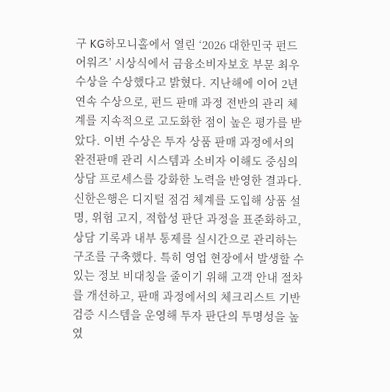구 KG하모니홀에서 열린 ‘2026 대한민국 펀드어워즈’ 시상식에서 금융소비자보호 부문 최우수상을 수상했다고 밝혔다. 지난해에 이어 2년 연속 수상으로, 펀드 판매 과정 전반의 관리 체계를 지속적으로 고도화한 점이 높은 평가를 받았다. 이번 수상은 투자 상품 판매 과정에서의 완전판매 관리 시스템과 소비자 이해도 중심의 상담 프로세스를 강화한 노력을 반영한 결과다. 신한은행은 디지털 점검 체계를 도입해 상품 설명, 위험 고지, 적합성 판단 과정을 표준화하고, 상담 기록과 내부 통제를 실시간으로 관리하는 구조를 구축했다. 특히 영업 현장에서 발생할 수 있는 정보 비대칭을 줄이기 위해 고객 안내 절차를 개선하고, 판매 과정에서의 체크리스트 기반 검증 시스템을 운영해 투자 판단의 투명성을 높였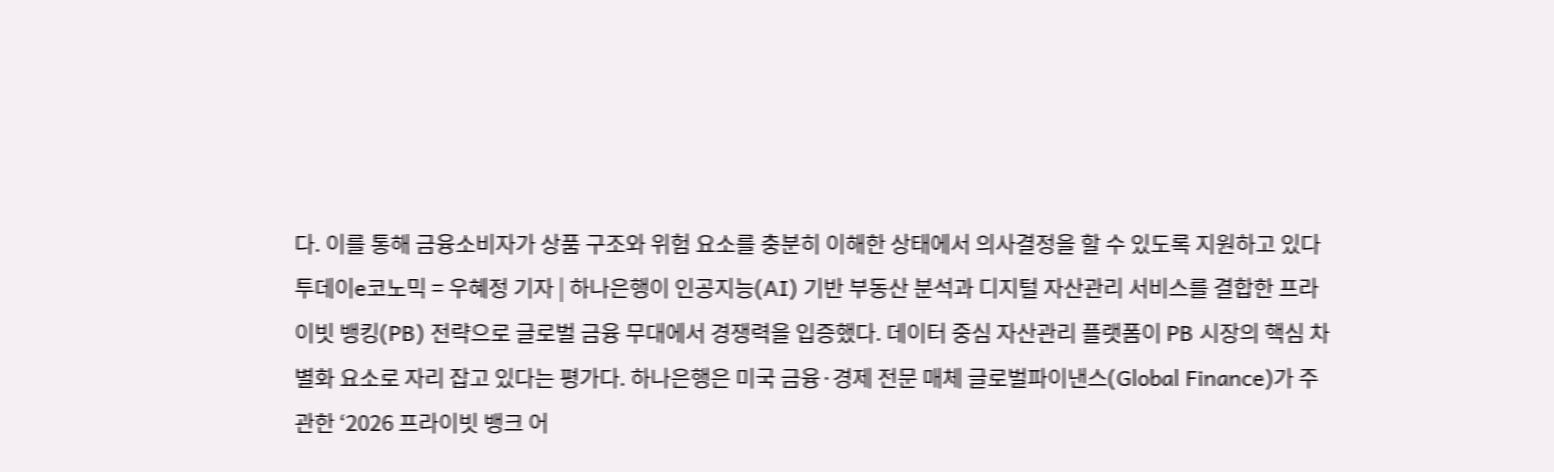다. 이를 통해 금융소비자가 상품 구조와 위험 요소를 충분히 이해한 상태에서 의사결정을 할 수 있도록 지원하고 있다
투데이e코노믹 = 우혜정 기자 | 하나은행이 인공지능(AI) 기반 부동산 분석과 디지털 자산관리 서비스를 결합한 프라이빗 뱅킹(PB) 전략으로 글로벌 금융 무대에서 경쟁력을 입증했다. 데이터 중심 자산관리 플랫폼이 PB 시장의 핵심 차별화 요소로 자리 잡고 있다는 평가다. 하나은행은 미국 금융·경제 전문 매체 글로벌파이낸스(Global Finance)가 주관한 ‘2026 프라이빗 뱅크 어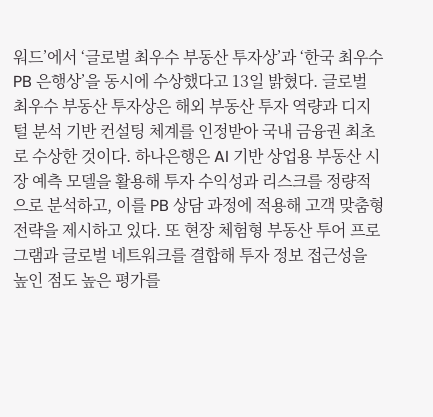워드’에서 ‘글로벌 최우수 부동산 투자상’과 ‘한국 최우수 PB 은행상’을 동시에 수상했다고 13일 밝혔다. 글로벌 최우수 부동산 투자상은 해외 부동산 투자 역량과 디지털 분석 기반 컨설팅 체계를 인정받아 국내 금융권 최초로 수상한 것이다. 하나은행은 AI 기반 상업용 부동산 시장 예측 모델을 활용해 투자 수익성과 리스크를 정량적으로 분석하고, 이를 PB 상담 과정에 적용해 고객 맞춤형 전략을 제시하고 있다. 또 현장 체험형 부동산 투어 프로그램과 글로벌 네트워크를 결합해 투자 정보 접근성을 높인 점도 높은 평가를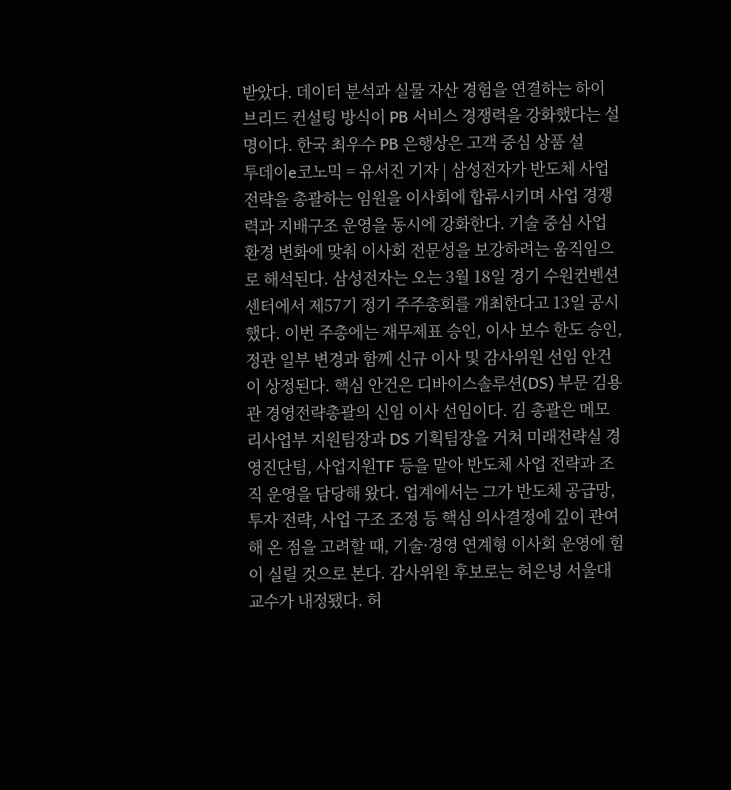받았다. 데이터 분석과 실물 자산 경험을 연결하는 하이브리드 컨설팅 방식이 PB 서비스 경쟁력을 강화했다는 설명이다. 한국 최우수 PB 은행상은 고객 중심 상품 설
투데이e코노믹 = 유서진 기자 | 삼성전자가 반도체 사업 전략을 총괄하는 임원을 이사회에 합류시키며 사업 경쟁력과 지배구조 운영을 동시에 강화한다. 기술 중심 사업 환경 변화에 맞춰 이사회 전문성을 보강하려는 움직임으로 해석된다. 삼성전자는 오는 3월 18일 경기 수원컨벤션센터에서 제57기 정기 주주총회를 개최한다고 13일 공시했다. 이번 주총에는 재무제표 승인, 이사 보수 한도 승인, 정관 일부 변경과 함께 신규 이사 및 감사위원 선임 안건이 상정된다. 핵심 안건은 디바이스솔루션(DS) 부문 김용관 경영전략총괄의 신임 이사 선임이다. 김 총괄은 메모리사업부 지원팀장과 DS 기획팀장을 거쳐 미래전략실 경영진단팀, 사업지원TF 등을 맡아 반도체 사업 전략과 조직 운영을 담당해 왔다. 업계에서는 그가 반도체 공급망, 투자 전략, 사업 구조 조정 등 핵심 의사결정에 깊이 관여해 온 점을 고려할 때, 기술·경영 연계형 이사회 운영에 힘이 실릴 것으로 본다. 감사위원 후보로는 허은녕 서울대 교수가 내정됐다. 허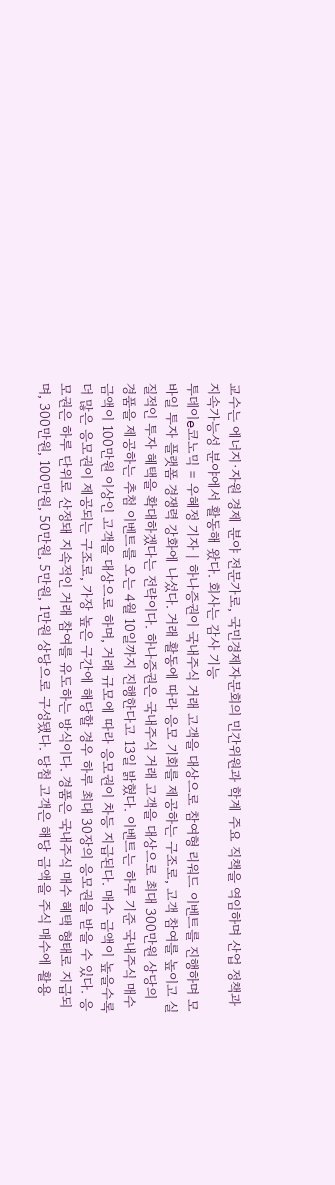교수는 에너지·자원 경제 분야 전문가로, 국민경제자문회의 민간위원과 학계 주요 직책을 역임하며 산업 정책과 지속가능성 분야에서 활동해 왔다. 회사는 감사 기능
투데이e코노믹 = 우혜정 기자 | 하나증권이 국내주식 거래 고객을 대상으로 참여형 리워드 이벤트를 진행하며 모바일 투자 플랫폼 경쟁력 강화에 나섰다. 거래 활동에 따라 응모 기회를 제공하는 구조로, 고객 참여를 높이고 실질적인 투자 혜택을 확대하겠다는 전략이다. 하나증권은 국내주식 거래 고객을 대상으로 최대 300만원 상당의 경품을 제공하는 추첨 이벤트를 오는 4월 10일까지 진행한다고 13일 밝혔다. 이벤트는 하루 기준 국내주식 매수 금액이 100만원 이상인 고객을 대상으로 하며, 거래 규모에 따라 응모권이 차등 지급된다. 매수 금액이 높을수록 더 많은 응모권이 제공되는 구조로, 가장 높은 구간에 해당할 경우 하루 최대 30장의 응모권을 받을 수 있다. 응모권은 하루 단위로 산정돼 지속적인 거래 참여를 유도하는 방식이다. 경품은 국내주식 매수 혜택 형태로 지급되며, 300만원, 100만원, 50만원, 5만원, 1만원 상당으로 구성됐다. 당첨 고객은 해당 금액을 주식 매수에 활용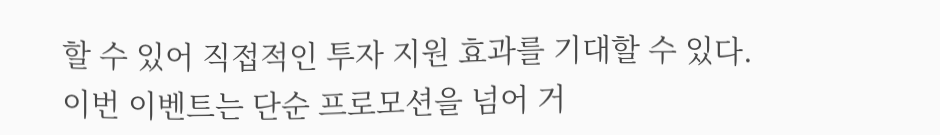할 수 있어 직접적인 투자 지원 효과를 기대할 수 있다. 이번 이벤트는 단순 프로모션을 넘어 거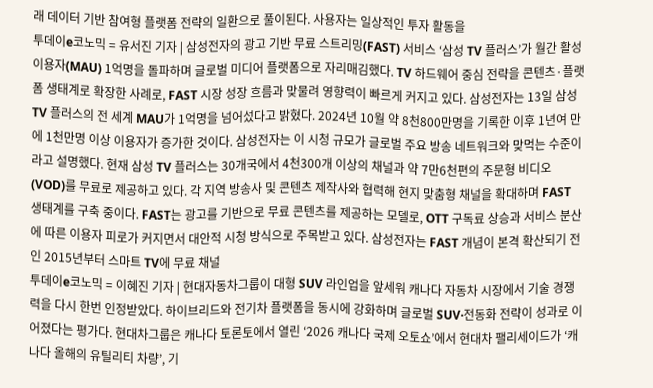래 데이터 기반 참여형 플랫폼 전략의 일환으로 풀이된다. 사용자는 일상적인 투자 활동을
투데이e코노믹 = 유서진 기자 | 삼성전자의 광고 기반 무료 스트리밍(FAST) 서비스 ‘삼성 TV 플러스’가 월간 활성 이용자(MAU) 1억명을 돌파하며 글로벌 미디어 플랫폼으로 자리매김했다. TV 하드웨어 중심 전략을 콘텐츠·플랫폼 생태계로 확장한 사례로, FAST 시장 성장 흐름과 맞물려 영향력이 빠르게 커지고 있다. 삼성전자는 13일 삼성 TV 플러스의 전 세계 MAU가 1억명을 넘어섰다고 밝혔다. 2024년 10월 약 8천800만명을 기록한 이후 1년여 만에 1천만명 이상 이용자가 증가한 것이다. 삼성전자는 이 시청 규모가 글로벌 주요 방송 네트워크와 맞먹는 수준이라고 설명했다. 현재 삼성 TV 플러스는 30개국에서 4천300개 이상의 채널과 약 7만6천편의 주문형 비디오(VOD)를 무료로 제공하고 있다. 각 지역 방송사 및 콘텐츠 제작사와 협력해 현지 맞춤형 채널을 확대하며 FAST 생태계를 구축 중이다. FAST는 광고를 기반으로 무료 콘텐츠를 제공하는 모델로, OTT 구독료 상승과 서비스 분산에 따른 이용자 피로가 커지면서 대안적 시청 방식으로 주목받고 있다. 삼성전자는 FAST 개념이 본격 확산되기 전인 2015년부터 스마트 TV에 무료 채널
투데이e코노믹 = 이혜진 기자 | 현대자동차그룹이 대형 SUV 라인업을 앞세워 캐나다 자동차 시장에서 기술 경쟁력을 다시 한번 인정받았다. 하이브리드와 전기차 플랫폼을 동시에 강화하며 글로벌 SUV·전동화 전략이 성과로 이어졌다는 평가다. 현대차그룹은 캐나다 토론토에서 열린 ‘2026 캐나다 국제 오토쇼’에서 현대차 팰리세이드가 ‘캐나다 올해의 유틸리티 차량’, 기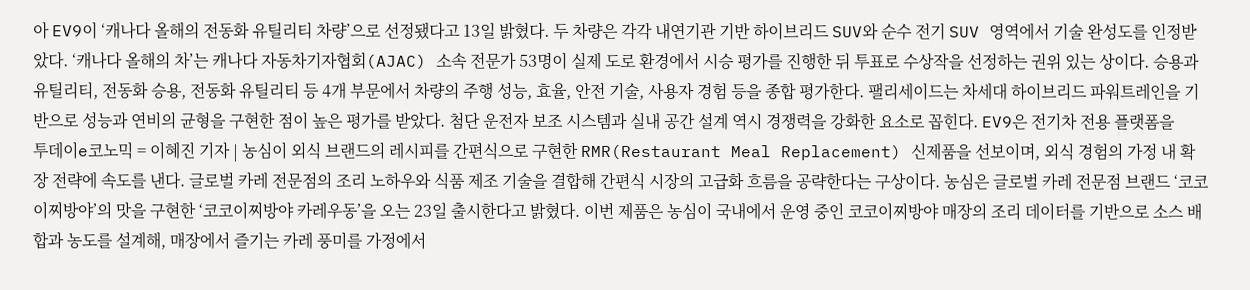아 EV9이 ‘캐나다 올해의 전동화 유틸리티 차량’으로 선정됐다고 13일 밝혔다. 두 차량은 각각 내연기관 기반 하이브리드 SUV와 순수 전기 SUV 영역에서 기술 완성도를 인정받았다. ‘캐나다 올해의 차’는 캐나다 자동차기자협회(AJAC) 소속 전문가 53명이 실제 도로 환경에서 시승 평가를 진행한 뒤 투표로 수상작을 선정하는 권위 있는 상이다. 승용과 유틸리티, 전동화 승용, 전동화 유틸리티 등 4개 부문에서 차량의 주행 성능, 효율, 안전 기술, 사용자 경험 등을 종합 평가한다. 팰리세이드는 차세대 하이브리드 파워트레인을 기반으로 성능과 연비의 균형을 구현한 점이 높은 평가를 받았다. 첨단 운전자 보조 시스템과 실내 공간 설계 역시 경쟁력을 강화한 요소로 꼽힌다. EV9은 전기차 전용 플랫폼을
투데이e코노믹 = 이혜진 기자 | 농심이 외식 브랜드의 레시피를 간편식으로 구현한 RMR(Restaurant Meal Replacement) 신제품을 선보이며, 외식 경험의 가정 내 확장 전략에 속도를 낸다. 글로벌 카레 전문점의 조리 노하우와 식품 제조 기술을 결합해 간편식 시장의 고급화 흐름을 공략한다는 구상이다. 농심은 글로벌 카레 전문점 브랜드 ‘코코이찌방야’의 맛을 구현한 ‘코코이찌방야 카레우동’을 오는 23일 출시한다고 밝혔다. 이번 제품은 농심이 국내에서 운영 중인 코코이찌방야 매장의 조리 데이터를 기반으로 소스 배합과 농도를 설계해, 매장에서 즐기는 카레 풍미를 가정에서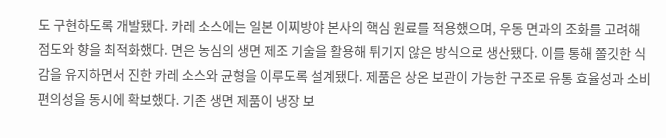도 구현하도록 개발됐다. 카레 소스에는 일본 이찌방야 본사의 핵심 원료를 적용했으며, 우동 면과의 조화를 고려해 점도와 향을 최적화했다. 면은 농심의 생면 제조 기술을 활용해 튀기지 않은 방식으로 생산됐다. 이를 통해 쫄깃한 식감을 유지하면서 진한 카레 소스와 균형을 이루도록 설계됐다. 제품은 상온 보관이 가능한 구조로 유통 효율성과 소비 편의성을 동시에 확보했다. 기존 생면 제품이 냉장 보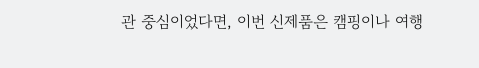관 중심이었다면, 이번 신제품은 캠핑이나 여행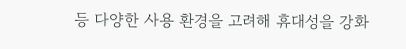등 다양한 사용 환경을 고려해 휴대성을 강화